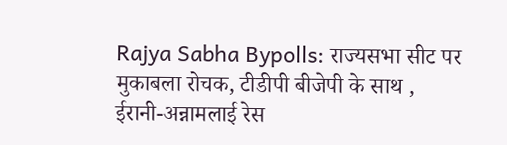Rajya Sabha Bypolls: राज्यसभा सीट पर मुकाबला रोचक, टीडीपी बीजेपी के साथ , ईरानी-अन्नामलाई रेस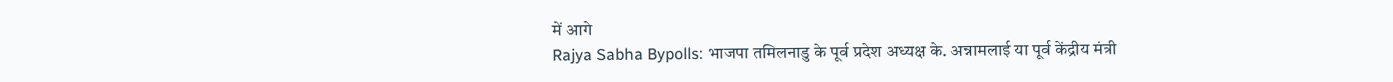में आगे
Rajya Sabha Bypolls: भाजपा तमिलनाडु के पूर्व प्रदेश अध्यक्ष के. अन्नामलाई या पूर्व केंद्रीय मंत्री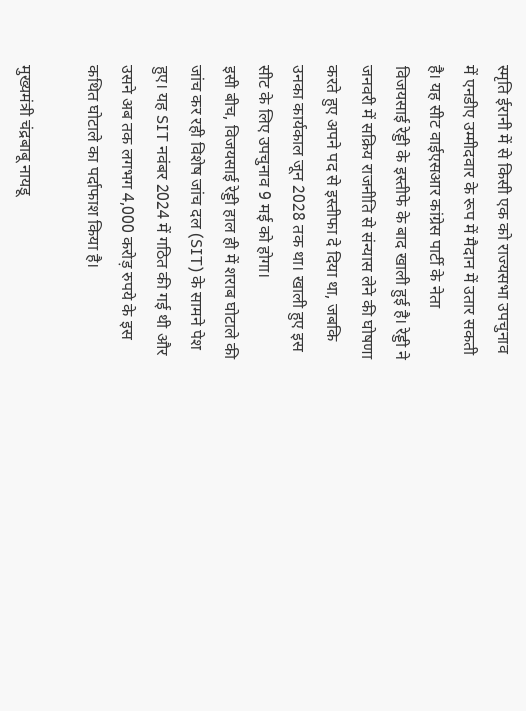स्मृति ईरानी में से किसी एक को राज्यसभा उपचुनाव में एनडीए उम्मीदवार के रूप में मैदान में उतार सकती है। यह सीट वाईएसआर कांग्रेस पार्टी के नेता विजयसाई रेड्डी के इस्तीफे के बाद खाली हुई है। रेड्डी ने जनवरी में सक्रिय राजनीति से संन्यास लेने की घोषणा करते हुए अपने पद से इस्तीफा दे दिया था, जबकि उनका कार्यकाल जून 2028 तक था। खाली हुए इस सीट के लिए उपचुनाव 9 मई को होगा।
इसी बीच, विजयसाई रेड्डी हाल ही में शराब घोटाले की जांच कर रही विशेष जांच दल (SIT) के सामने पेश हुए। यह SIT नवंबर 2024 में गठित की गई थी और उसने अब तक लगभग 4,000 करोड़ रुपये के इस कथित घोटाले का पर्दाफाश किया है।

मुख्यमंत्री चंद्रबाबू नायडू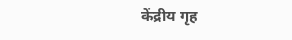केंद्रीय गृह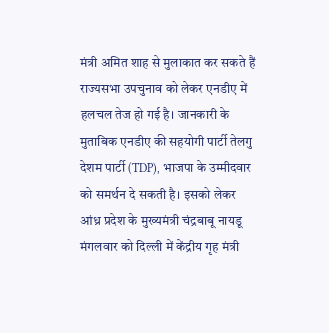मंत्री अमित शाह से मुलाकात कर सकते हैं
राज्यसभा उपचुनाव को लेकर एनडीए में हलचल तेज हो गई है। जानकारी के मुताबिक एनडीए की सहयोगी पार्टी तेलगु देशम पार्टी (TDP), भाजपा के उम्मीदवार को समर्थन दे सकती है। इसको लेकर आंध्र प्रदेश के मुख्यमंत्री चंद्रबाबू नायडू मंगलवार को दिल्ली में केंद्रीय गृह मंत्री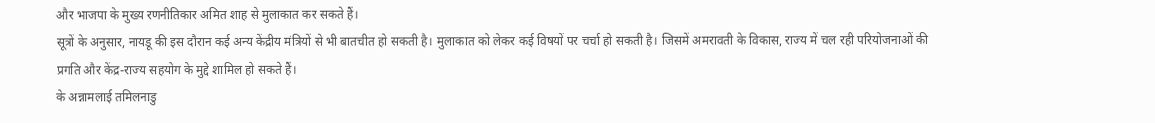और भाजपा के मुख्य रणनीतिकार अमित शाह से मुलाकात कर सकते हैं।
सूत्रों के अनुसार, नायडू की इस दौरान कई अन्य केंद्रीय मंत्रियों से भी बातचीत हो सकती है। मुलाकात को लेकर कई विषयों पर चर्चा हो सकती है। जिसमें अमरावती के विकास, राज्य में चल रही परियोजनाओं की प्रगति और केंद्र-राज्य सहयोग के मुद्दे शामिल हो सकते हैं।
के अन्नामलाई तमिलनाडु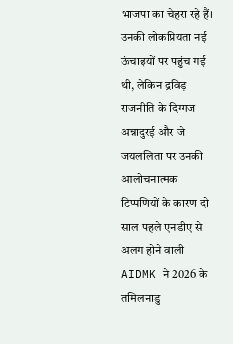भाजपा का चेहरा रहे हैं। उनकी लोकप्रियता नई ऊंचाइयों पर पहुंच गई थी, लेकिन द्रविड़ राजनीति के दिग्गज अन्नादुरई और जे जयललिता पर उनकी आलोचनात्मक टिप्पणियों के कारण दो साल पहले एनडीए से अलग होने वाली AIDMK ने 2026 के तमिलनाडु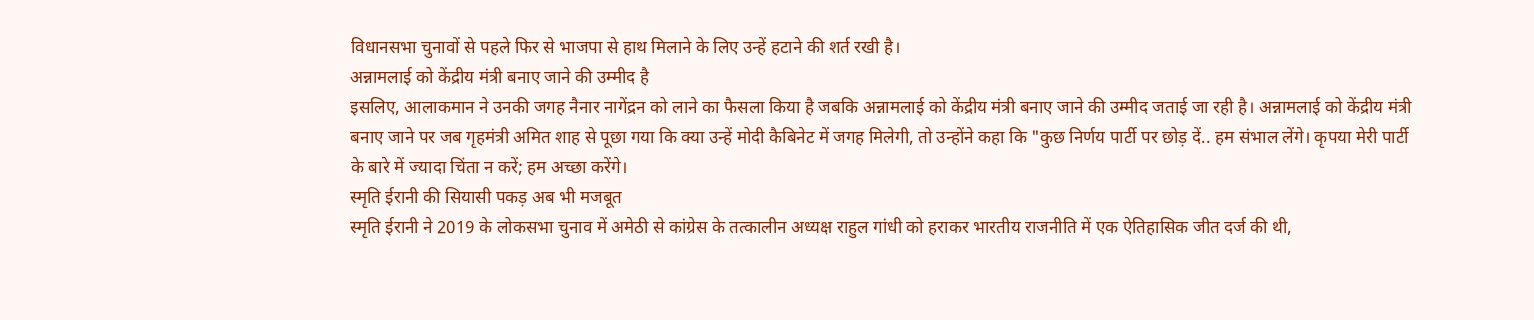विधानसभा चुनावों से पहले फिर से भाजपा से हाथ मिलाने के लिए उन्हें हटाने की शर्त रखी है।
अन्नामलाई को केंद्रीय मंत्री बनाए जाने की उम्मीद है
इसलिए, आलाकमान ने उनकी जगह नैनार नागेंद्रन को लाने का फैसला किया है जबकि अन्नामलाई को केंद्रीय मंत्री बनाए जाने की उम्मीद जताई जा रही है। अन्नामलाई को केंद्रीय मंत्री बनाए जाने पर जब गृहमंत्री अमित शाह से पूछा गया कि क्या उन्हें मोदी कैबिनेट में जगह मिलेगी, तो उन्होंने कहा कि "कुछ निर्णय पार्टी पर छोड़ दें.. हम संभाल लेंगे। कृपया मेरी पार्टी के बारे में ज्यादा चिंता न करें; हम अच्छा करेंगे।
स्मृति ईरानी की सियासी पकड़ अब भी मजबूत
स्मृति ईरानी ने 2019 के लोकसभा चुनाव में अमेठी से कांग्रेस के तत्कालीन अध्यक्ष राहुल गांधी को हराकर भारतीय राजनीति में एक ऐतिहासिक जीत दर्ज की थी,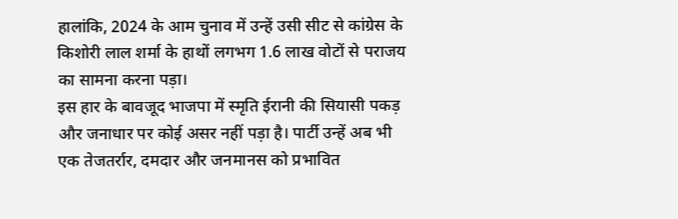हालांकि, 2024 के आम चुनाव में उन्हें उसी सीट से कांग्रेस के किशोरी लाल शर्मा के हाथों लगभग 1.6 लाख वोटों से पराजय का सामना करना पड़ा।
इस हार के बावजूद भाजपा में स्मृति ईरानी की सियासी पकड़ और जनाधार पर कोई असर नहीं पड़ा है। पार्टी उन्हें अब भी एक तेजतर्रार, दमदार और जनमानस को प्रभावित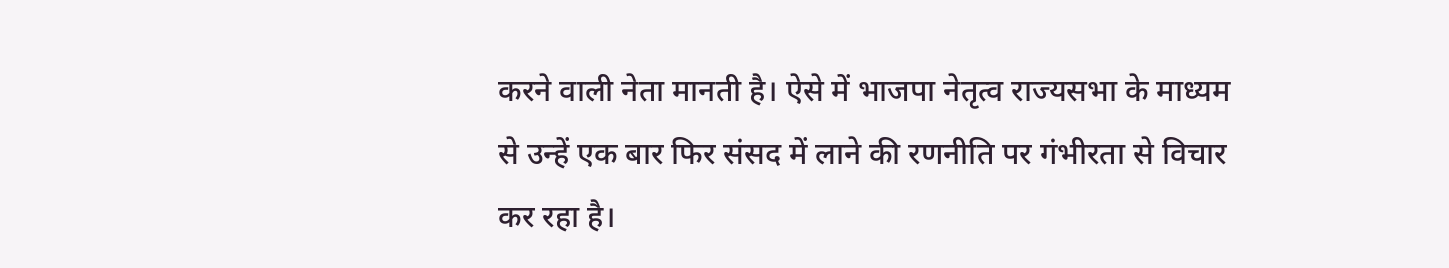करने वाली नेता मानती है। ऐसे में भाजपा नेतृत्व राज्यसभा के माध्यम से उन्हें एक बार फिर संसद में लाने की रणनीति पर गंभीरता से विचार कर रहा है।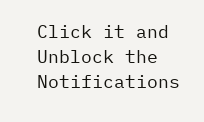Click it and Unblock the Notifications